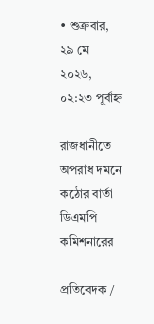• শুক্রবার, ২৯ মে ২০২৬, ০২:২৩ পূর্বাহ্ন

রাজধানীতে অপরাধ দমনে কঠোর বার্তা ডিএমপি কমিশনারের

প্রতিবেদক /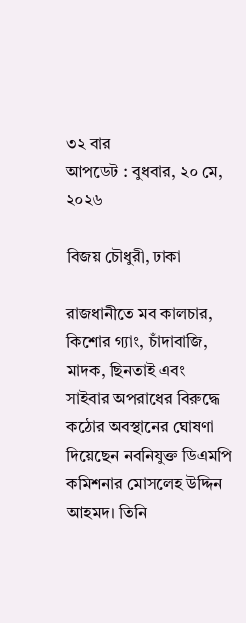৩২ বার
আপডেট : বুধবার, ২০ মে, ২০২৬

বিজয় চৌধুরী, ঢাকা

রাজধানীতে মব কালচার, কিশোর গ্যাং, চাঁদাবাজি, মাদক, ছিনতাই এবং সাইবার অপরাধের বিরুদ্ধে কঠোর অবস্থানের ঘোষণা দিয়েছেন নবনিযুক্ত ডিএমপি কমিশনার মোসলেহ উদ্দিন আহমদ। তিনি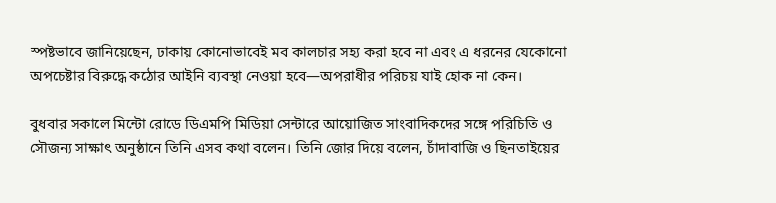স্পষ্টভাবে জানিয়েছেন, ঢাকায় কোনোভাবেই মব কালচার সহ্য করা হবে না এবং এ ধরনের যেকোনো অপচেষ্টার বিরুদ্ধে কঠোর আইনি ব্যবস্থা নেওয়া হবে—অপরাধীর পরিচয় যাই হোক না কেন।

বুধবার সকালে মিন্টো রোডে ডিএমপি মিডিয়া সেন্টারে আয়োজিত সাংবাদিকদের সঙ্গে পরিচিতি ও সৌজন্য সাক্ষাৎ অনুষ্ঠানে তিনি এসব কথা বলেন। তিনি জোর দিয়ে বলেন, চাঁদাবাজি ও ছিনতাইয়ের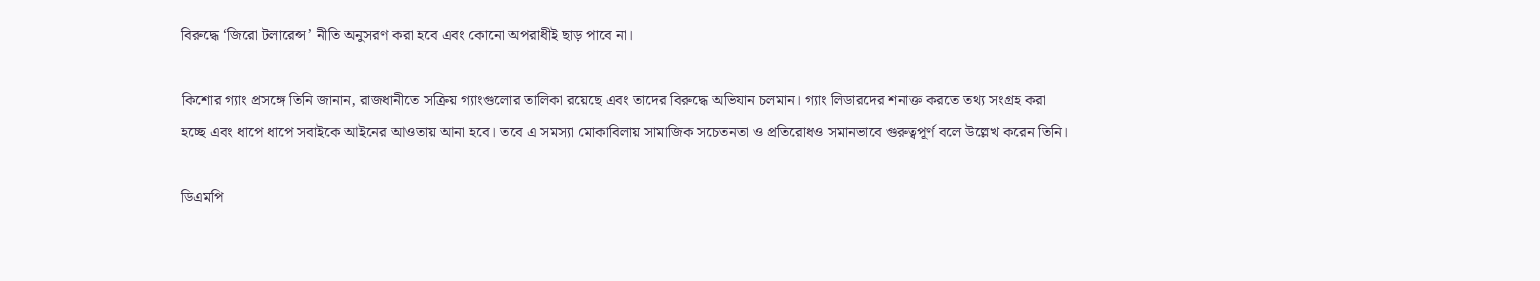বিরুদ্ধে ‘জিরো টলারেন্স’ নীতি অনুসরণ করা হবে এবং কোনো অপরাধীই ছাড় পাবে না।

কিশোর গ্যাং প্রসঙ্গে তিনি জানান, রাজধানীতে সক্রিয় গ্যাংগুলোর তালিকা রয়েছে এবং তাদের বিরুদ্ধে অভিযান চলমান। গ্যাং লিডারদের শনাক্ত করতে তথ্য সংগ্রহ করা হচ্ছে এবং ধাপে ধাপে সবাইকে আইনের আওতায় আনা হবে। তবে এ সমস্যা মোকাবিলায় সামাজিক সচেতনতা ও প্রতিরোধও সমানভাবে গুরুত্বপূর্ণ বলে উল্লেখ করেন তিনি।

ডিএমপি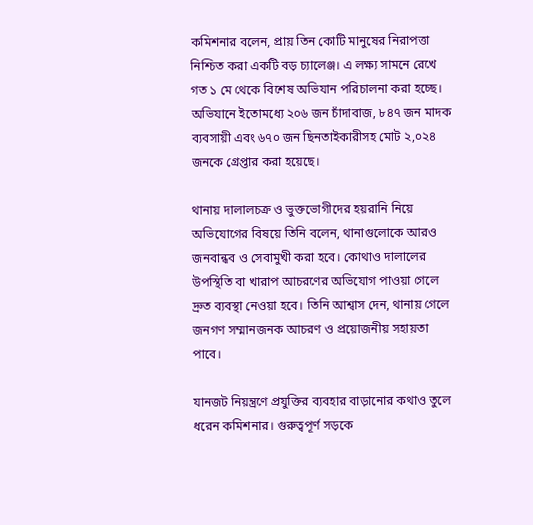কমিশনার বলেন, প্রায় তিন কোটি মানুষের নিরাপত্তা নিশ্চিত করা একটি বড় চ্যালেঞ্জ। এ লক্ষ্য সামনে রেখে গত ১ মে থেকে বিশেষ অভিযান পরিচালনা করা হচ্ছে। অভিযানে ইতোমধ্যে ২০৬ জন চাঁদাবাজ, ৮৪৭ জন মাদক ব্যবসায়ী এবং ৬৭০ জন ছিনতাইকারীসহ মোট ২,০২৪ জনকে গ্রেপ্তার করা হয়েছে।

থানায় দালালচক্র ও ভুক্তভোগীদের হয়রানি নিয়ে অভিযোগের বিষয়ে তিনি বলেন, থানাগুলোকে আরও জনবান্ধব ও সেবামুখী করা হবে। কোথাও দালালের উপস্থিতি বা খারাপ আচরণের অভিযোগ পাওয়া গেলে দ্রুত ব্যবস্থা নেওয়া হবে। তিনি আশ্বাস দেন, থানায় গেলে জনগণ সম্মানজনক আচরণ ও প্রয়োজনীয় সহায়তা পাবে।

যানজট নিয়ন্ত্রণে প্রযুক্তির ব্যবহার বাড়ানোর কথাও তুলে ধরেন কমিশনার। গুরুত্বপূর্ণ সড়কে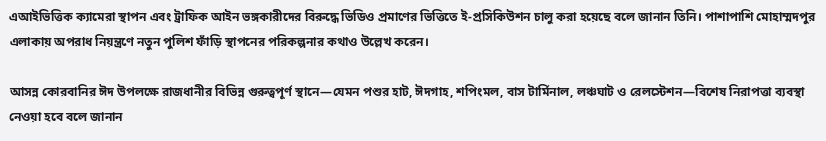এআইভিত্তিক ক্যামেরা স্থাপন এবং ট্রাফিক আইন ভঙ্গকারীদের বিরুদ্ধে ভিডিও প্রমাণের ভিত্তিতে ই-প্রসিকিউশন চালু করা হয়েছে বলে জানান তিনি। পাশাপাশি মোহাম্মদপুর এলাকায় অপরাধ নিয়ন্ত্রণে নতুন পুলিশ ফাঁড়ি স্থাপনের পরিকল্পনার কথাও উল্লেখ করেন।

আসন্ন কোরবানির ঈদ উপলক্ষে রাজধানীর বিভিন্ন গুরুত্বপূর্ণ স্থানে—যেমন পশুর হাট, ঈদগাহ, শপিংমল, বাস টার্মিনাল, লঞ্চঘাট ও রেলস্টেশন—বিশেষ নিরাপত্তা ব্যবস্থা নেওয়া হবে বলে জানান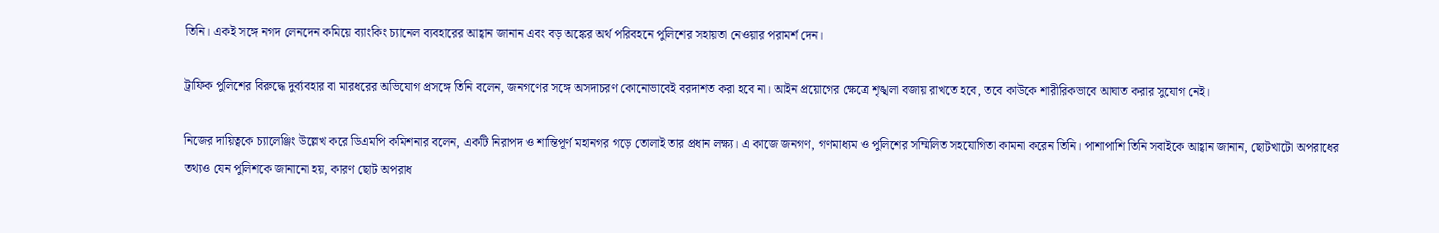তিনি। একই সঙ্গে নগদ লেনদেন কমিয়ে ব্যাংকিং চ্যানেল ব্যবহারের আহ্বান জানান এবং বড় অঙ্কের অর্থ পরিবহনে পুলিশের সহায়তা নেওয়ার পরামর্শ দেন।

ট্রাফিক পুলিশের বিরুদ্ধে দুর্ব্যবহার বা মারধরের অভিযোগ প্রসঙ্গে তিনি বলেন, জনগণের সঙ্গে অসদাচরণ কোনোভাবেই বরদাশত করা হবে না। আইন প্রয়োগের ক্ষেত্রে শৃঙ্খলা বজায় রাখতে হবে, তবে কাউকে শারীরিকভাবে আঘাত করার সুযোগ নেই।

নিজের দায়িত্বকে চ্যালেঞ্জিং উল্লেখ করে ডিএমপি কমিশনার বলেন, একটি নিরাপদ ও শান্তিপূর্ণ মহানগর গড়ে তোলাই তার প্রধান লক্ষ্য। এ কাজে জনগণ, গণমাধ্যম ও পুলিশের সম্মিলিত সহযোগিতা কামনা করেন তিনি। পাশাপাশি তিনি সবাইকে আহ্বান জানান, ছোটখাটো অপরাধের তথ্যও যেন পুলিশকে জানানো হয়, কারণ ছোট অপরাধ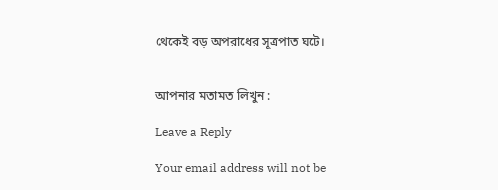থেকেই বড় অপরাধের সূত্রপাত ঘটে।


আপনার মতামত লিখুন :

Leave a Reply

Your email address will not be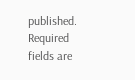published. Required fields are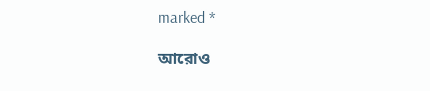marked *

আরোও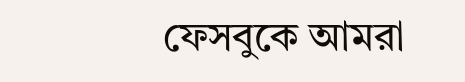ফেসবুকে আমরা